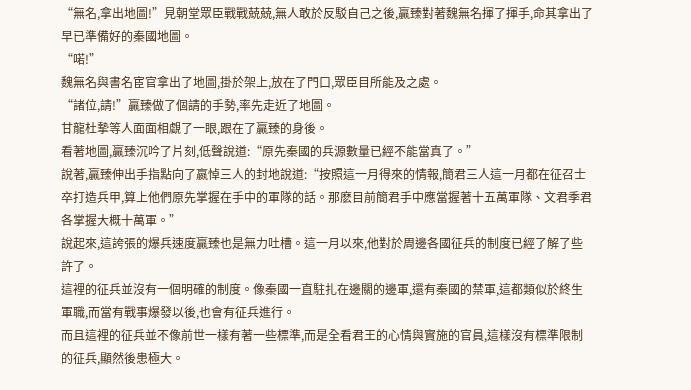“無名,拿出地圖!”見朝堂眾臣戰戰兢兢,無人敢於反駁自己之後,贏臻對著魏無名揮了揮手,命其拿出了早已準備好的秦國地圖。
“喏!”
魏無名與書名宦官拿出了地圖,掛於架上,放在了門口,眾臣目所能及之處。
“諸位,請!”贏臻做了個請的手勢,率先走近了地圖。
甘龍杜摯等人面面相覷了一眼,跟在了贏臻的身後。
看著地圖,贏臻沉吟了片刻,低聲說道:“原先秦國的兵源數量已經不能當真了。”
說著,贏臻伸出手指點向了嬴悼三人的封地說道:“按照這一月得來的情報,簡君三人這一月都在征召士卒打造兵甲,算上他們原先掌握在手中的軍隊的話。那麽目前簡君手中應當握著十五萬軍隊、文君季君各掌握大概十萬軍。”
說起來,這誇張的爆兵速度贏臻也是無力吐槽。這一月以來,他對於周邊各國征兵的制度已經了解了些許了。
這裡的征兵並沒有一個明確的制度。像秦國一直駐扎在邊關的邊軍,還有秦國的禁軍,這都類似於終生軍職,而當有戰事爆發以後,也會有征兵進行。
而且這裡的征兵並不像前世一樣有著一些標準,而是全看君王的心情與實施的官員,這樣沒有標準限制的征兵,顯然後患極大。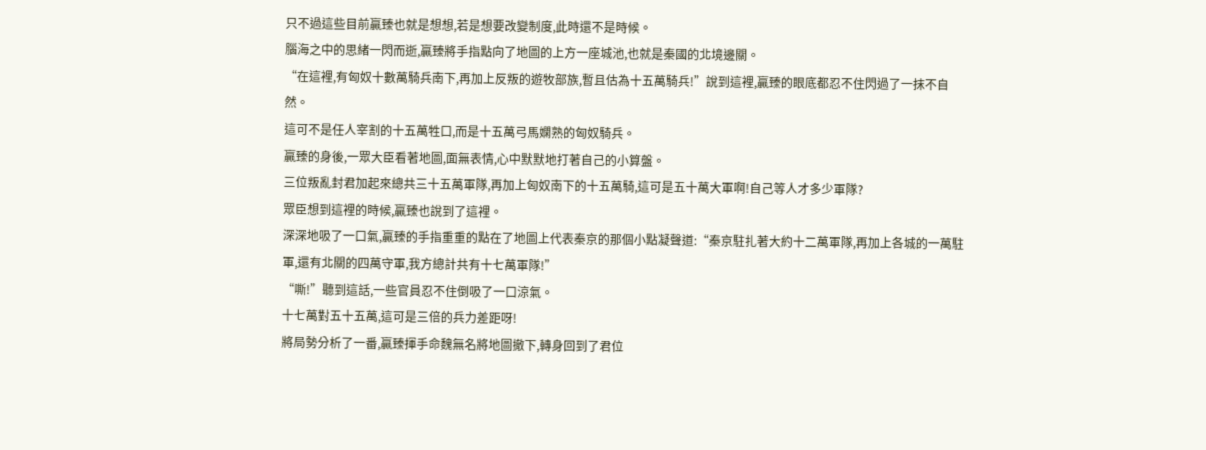只不過這些目前贏臻也就是想想,若是想要改變制度,此時還不是時候。
腦海之中的思緒一閃而逝,贏臻將手指點向了地圖的上方一座城池,也就是秦國的北境邊關。
“在這裡,有匈奴十數萬騎兵南下,再加上反叛的遊牧部族,暫且估為十五萬騎兵!”說到這裡,贏臻的眼底都忍不住閃過了一抹不自然。
這可不是任人宰割的十五萬牲口,而是十五萬弓馬嫻熟的匈奴騎兵。
贏臻的身後,一眾大臣看著地圖,面無表情,心中默默地打著自己的小算盤。
三位叛亂封君加起來總共三十五萬軍隊,再加上匈奴南下的十五萬騎,這可是五十萬大軍啊!自己等人才多少軍隊?
眾臣想到這裡的時候,贏臻也說到了這裡。
深深地吸了一口氣,贏臻的手指重重的點在了地圖上代表秦京的那個小點凝聲道:“秦京駐扎著大約十二萬軍隊,再加上各城的一萬駐軍,還有北關的四萬守軍,我方總計共有十七萬軍隊!”
“嘶!”聽到這話,一些官員忍不住倒吸了一口涼氣。
十七萬對五十五萬,這可是三倍的兵力差距呀!
將局勢分析了一番,贏臻揮手命魏無名將地圖撤下,轉身回到了君位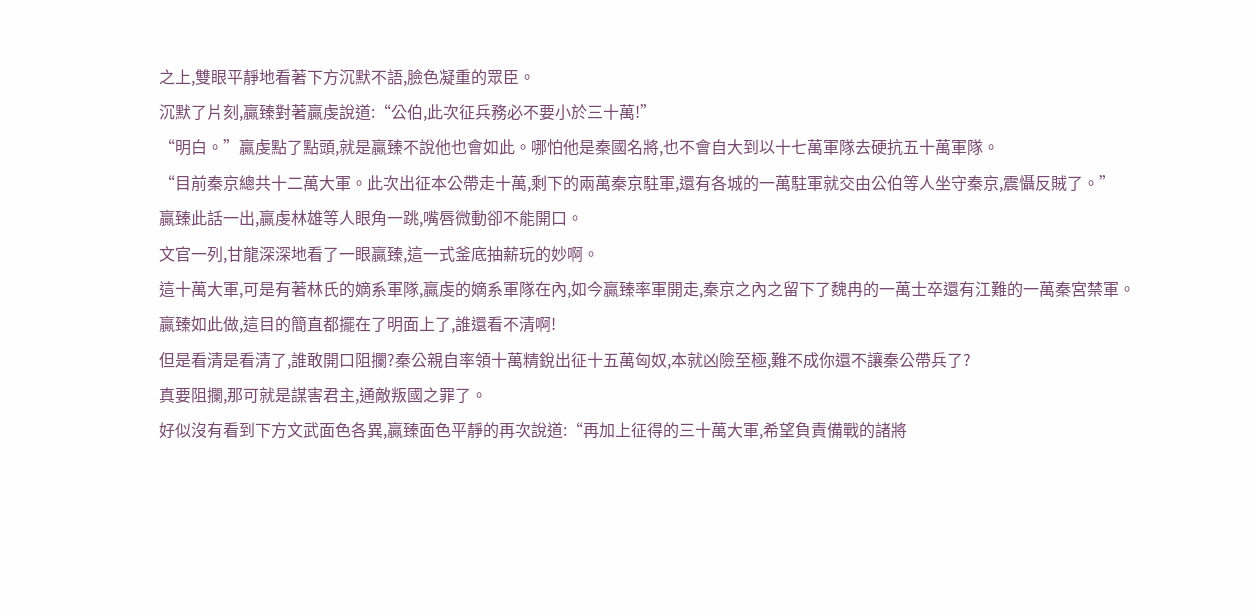之上,雙眼平靜地看著下方沉默不語,臉色凝重的眾臣。
沉默了片刻,贏臻對著贏虔說道:“公伯,此次征兵務必不要小於三十萬!”
“明白。”贏虔點了點頭,就是贏臻不說他也會如此。哪怕他是秦國名將,也不會自大到以十七萬軍隊去硬抗五十萬軍隊。
“目前秦京總共十二萬大軍。此次出征本公帶走十萬,剩下的兩萬秦京駐軍,還有各城的一萬駐軍就交由公伯等人坐守秦京,震懾反賊了。”
贏臻此話一出,贏虔林雄等人眼角一跳,嘴唇微動卻不能開口。
文官一列,甘龍深深地看了一眼贏臻,這一式釜底抽薪玩的妙啊。
這十萬大軍,可是有著林氏的嫡系軍隊,贏虔的嫡系軍隊在內,如今贏臻率軍開走,秦京之內之留下了魏冉的一萬士卒還有江難的一萬秦宮禁軍。
贏臻如此做,這目的簡直都擺在了明面上了,誰還看不清啊!
但是看清是看清了,誰敢開口阻攔?秦公親自率領十萬精銳出征十五萬匈奴,本就凶險至極,難不成你還不讓秦公帶兵了?
真要阻攔,那可就是謀害君主,通敵叛國之罪了。
好似沒有看到下方文武面色各異,贏臻面色平靜的再次說道:“再加上征得的三十萬大軍,希望負責備戰的諸將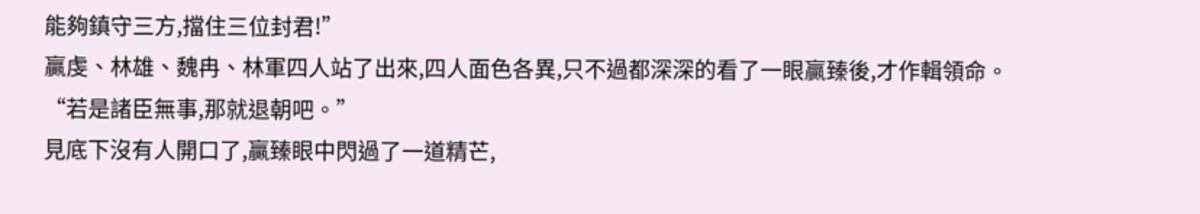能夠鎮守三方,擋住三位封君!”
贏虔、林雄、魏冉、林軍四人站了出來,四人面色各異,只不過都深深的看了一眼贏臻後,才作輯領命。
“若是諸臣無事,那就退朝吧。”
見底下沒有人開口了,贏臻眼中閃過了一道精芒,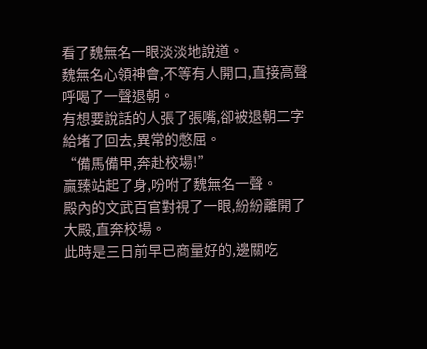看了魏無名一眼淡淡地說道。
魏無名心領神會,不等有人開口,直接高聲呼喝了一聲退朝。
有想要說話的人張了張嘴,卻被退朝二字給堵了回去,異常的憋屈。
“備馬備甲,奔赴校場!”
贏臻站起了身,吩咐了魏無名一聲。
殿內的文武百官對視了一眼,紛紛離開了大殿,直奔校場。
此時是三日前早已商量好的,邊關吃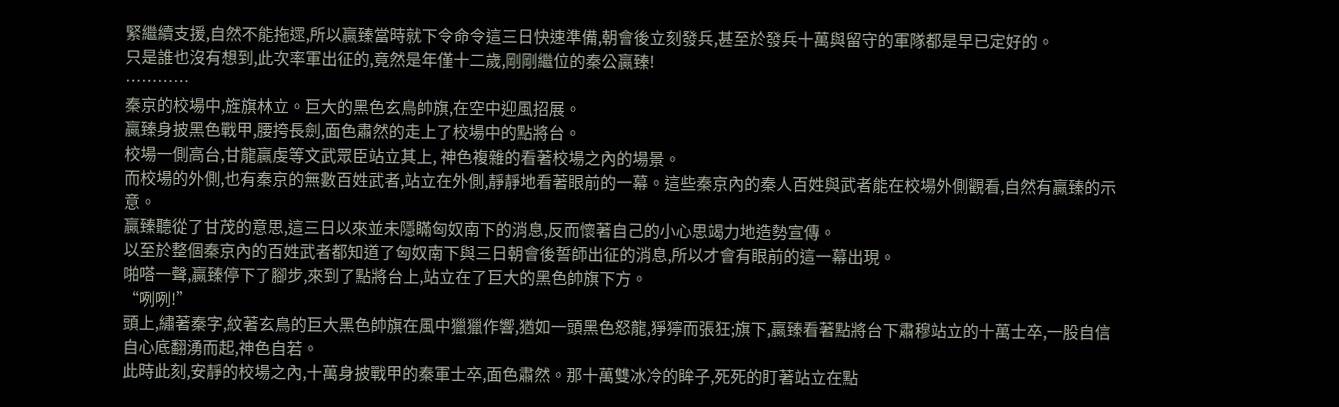緊繼續支援,自然不能拖遝,所以贏臻當時就下令命令這三日快速準備,朝會後立刻發兵,甚至於發兵十萬與留守的軍隊都是早已定好的。
只是誰也沒有想到,此次率軍出征的,竟然是年僅十二歲,剛剛繼位的秦公贏臻!
…………
秦京的校場中,旌旗林立。巨大的黑色玄鳥帥旗,在空中迎風招展。
贏臻身披黑色戰甲,腰挎長劍,面色肅然的走上了校場中的點將台。
校場一側高台,甘龍贏虔等文武眾臣站立其上, 神色複雜的看著校場之內的場景。
而校場的外側,也有秦京的無數百姓武者,站立在外側,靜靜地看著眼前的一幕。這些秦京內的秦人百姓與武者能在校場外側觀看,自然有贏臻的示意。
贏臻聽從了甘茂的意思,這三日以來並未隱瞞匈奴南下的消息,反而懷著自己的小心思竭力地造勢宣傳。
以至於整個秦京內的百姓武者都知道了匈奴南下與三日朝會後誓師出征的消息,所以才會有眼前的這一幕出現。
啪嗒一聲,贏臻停下了腳步,來到了點將台上,站立在了巨大的黑色帥旗下方。
“咧咧!”
頭上,繡著秦字,紋著玄鳥的巨大黑色帥旗在風中獵獵作響,猶如一頭黑色怒龍,猙獰而張狂;旗下,贏臻看著點將台下肅穆站立的十萬士卒,一股自信自心底翻湧而起,神色自若。
此時此刻,安靜的校場之內,十萬身披戰甲的秦軍士卒,面色肅然。那十萬雙冰冷的眸子,死死的盯著站立在點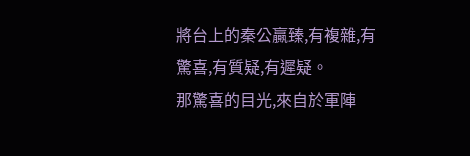將台上的秦公贏臻,有複雜,有驚喜,有質疑,有遲疑。
那驚喜的目光,來自於軍陣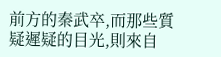前方的秦武卒,而那些質疑遲疑的目光,則來自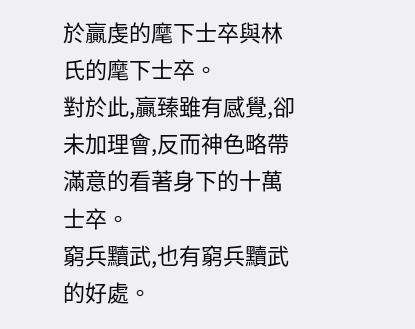於贏虔的麾下士卒與林氏的麾下士卒。
對於此,贏臻雖有感覺,卻未加理會,反而神色略帶滿意的看著身下的十萬士卒。
窮兵黷武,也有窮兵黷武的好處。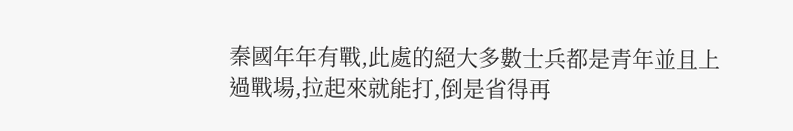秦國年年有戰,此處的絕大多數士兵都是青年並且上過戰場,拉起來就能打,倒是省得再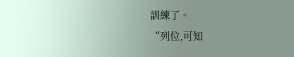訓練了。
“列位,可知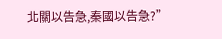北關以告急,秦國以告急?”